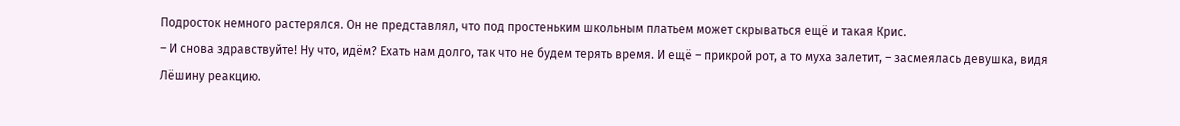Подросток немного растерялся. Он не представлял, что под простеньким школьным платьем может скрываться ещё и такая Крис.
– И снова здравствуйте! Ну что, идём? Ехать нам долго, так что не будем терять время. И ещё – прикрой рот, а то муха залетит, – засмеялась девушка, видя Лёшину реакцию.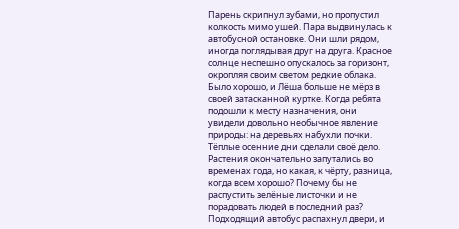Парень скрипнул зубами, но пропустил колкость мимо ушей. Пара выдвинулась к автобусной остановке. Они шли рядом, иногда поглядывая друг на друга. Красное солнце неспешно опускалось за горизонт, окропляя своим светом редкие облака. Было хорошо, и Лёша больше не мёрз в своей затасканной куртке. Когда ребята подошли к месту назначения, они увидели довольно необычное явление природы: на деревьях набухли почки. Тёплые осенние дни сделали своё дело. Растения окончательно запутались во временах года, но какая, к чёрту, разница, когда всем хорошо? Почему бы не распустить зелёные листочки и не порадовать людей в последний раз?
Подходящий автобус распахнул двери, и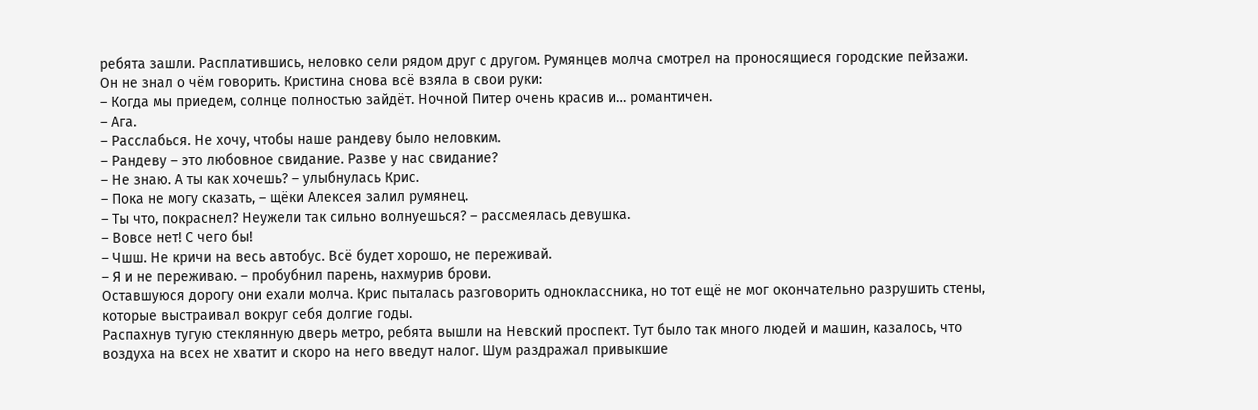ребята зашли. Расплатившись, неловко сели рядом друг с другом. Румянцев молча смотрел на проносящиеся городские пейзажи. Он не знал о чём говорить. Кристина снова всё взяла в свои руки:
– Когда мы приедем, солнце полностью зайдёт. Ночной Питер очень красив и… романтичен.
– Ага.
– Расслабься. Не хочу, чтобы наше рандеву было неловким.
– Рандеву – это любовное свидание. Разве у нас свидание?
– Не знаю. А ты как хочешь? – улыбнулась Крис.
– Пока не могу сказать, – щёки Алексея залил румянец.
– Ты что, покраснел? Неужели так сильно волнуешься? – рассмеялась девушка.
– Вовсе нет! С чего бы!
– Чшш. Не кричи на весь автобус. Всё будет хорошо, не переживай.
– Я и не переживаю. – пробубнил парень, нахмурив брови.
Оставшуюся дорогу они ехали молча. Крис пыталась разговорить одноклассника, но тот ещё не мог окончательно разрушить стены, которые выстраивал вокруг себя долгие годы.
Распахнув тугую стеклянную дверь метро, ребята вышли на Невский проспект. Тут было так много людей и машин, казалось, что воздуха на всех не хватит и скоро на него введут налог. Шум раздражал привыкшие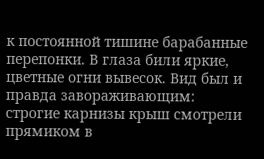к постоянной тишине барабанные перепонки. В глаза били яркие, цветные огни вывесок. Вид был и правда завораживающим: строгие карнизы крыш смотрели прямиком в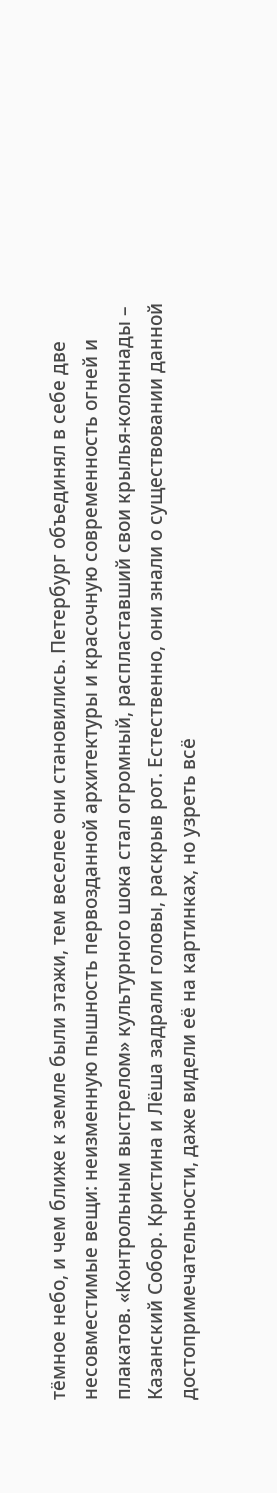тёмное небо, и чем ближе к земле были этажи, тем веселее они становились. Петербург объединял в себе две несовместимые вещи: неизменную пышность первозданной архитектуры и красочную современность огней и плакатов. «Контрольным выстрелом» культурного шока стал огромный, распластавший свои крылья-колоннады – Казанский Собор. Кристина и Лёша задрали головы, раскрыв рот. Естественно, они знали о существовании данной достопримечательности, даже видели её на картинках, но узреть всё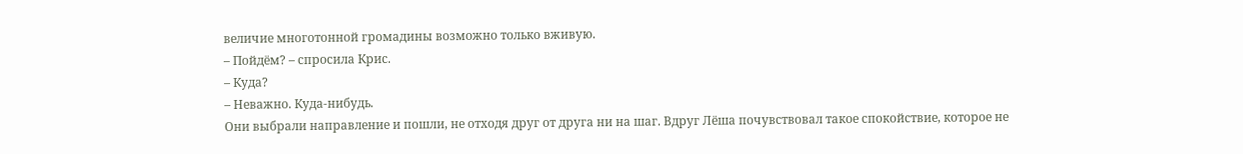величие многотонной громадины возможно только вживую.
– Пойдём? – спросила Крис.
– Куда?
– Неважно. Куда-нибудь.
Они выбрали направление и пошли, не отходя друг от друга ни на шаг. Вдруг Лёша почувствовал такое спокойствие, которое не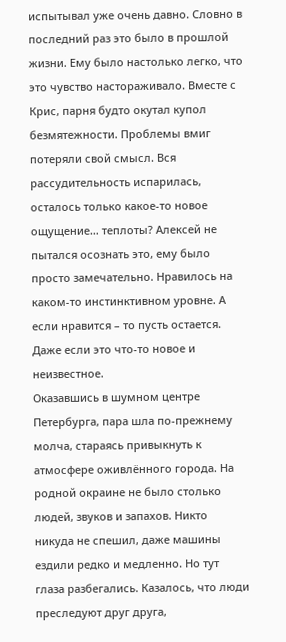испытывал уже очень давно. Словно в последний раз это было в прошлой жизни. Ему было настолько легко, что это чувство настораживало. Вместе с Крис, парня будто окутал купол безмятежности. Проблемы вмиг потеряли свой смысл. Вся рассудительность испарилась, осталось только какое-то новое ощущение… теплоты? Алексей не пытался осознать это, ему было просто замечательно. Нравилось на каком-то инстинктивном уровне. А если нравится – то пусть остается. Даже если это что-то новое и неизвестное.
Оказавшись в шумном центре Петербурга, пара шла по-прежнему молча, стараясь привыкнуть к атмосфере оживлённого города. На родной окраине не было столько людей, звуков и запахов. Никто никуда не спешил, даже машины ездили редко и медленно. Но тут глаза разбегались. Казалось, что люди преследуют друг друга,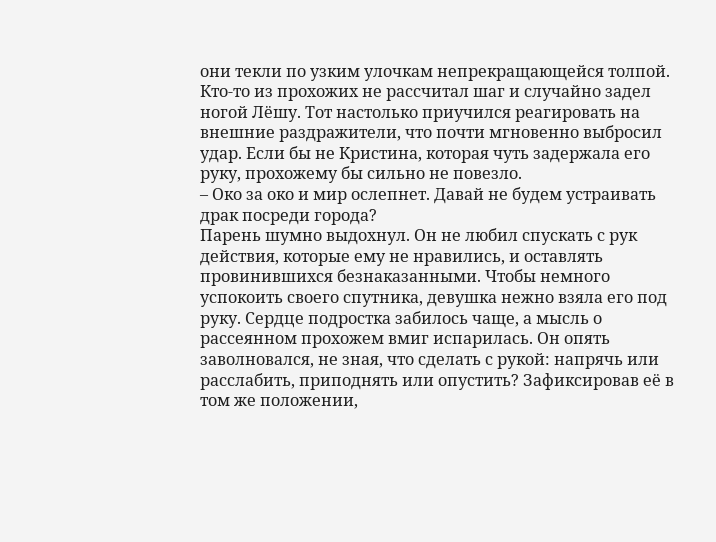они текли по узким улочкам непрекращающейся толпой.
Кто-то из прохожих не рассчитал шаг и случайно задел ногой Лёшу. Тот настолько приучился реагировать на внешние раздражители, что почти мгновенно выбросил удар. Если бы не Кристина, которая чуть задержала его руку, прохожему бы сильно не повезло.
– Око за око и мир ослепнет. Давай не будем устраивать драк посреди города?
Парень шумно выдохнул. Он не любил спускать с рук действия, которые ему не нравились, и оставлять провинившихся безнаказанными. Чтобы немного успокоить своего спутника, девушка нежно взяла его под руку. Сердце подростка забилось чаще, а мысль о рассеянном прохожем вмиг испарилась. Он опять заволновался, не зная, что сделать с рукой: напрячь или расслабить, приподнять или опустить? Зафиксировав её в том же положении,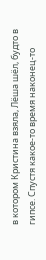в котором Кристина взяла, Лёша шёл, будто в гипсе. Спустя какое-то время наконец-то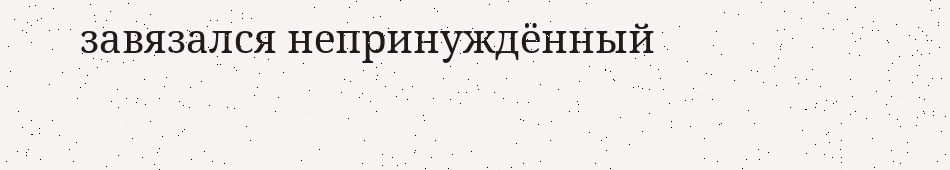завязался непринуждённый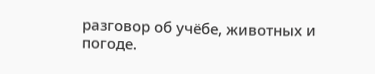разговор об учёбе, животных и погоде.